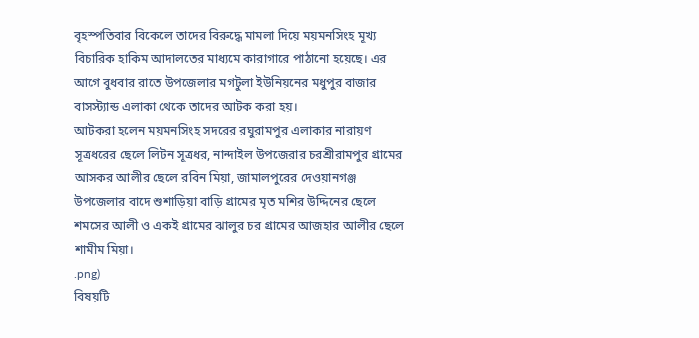বৃহস্পতিবার বিকেলে তাদের বিরুদ্ধে মামলা দিয়ে ময়মনসিংহ মূখ্য বিচারিক হাকিম আদালতের মাধ্যমে কারাগারে পাঠানো হয়েছে। এর আগে বুধবার রাতে উপজেলার মগটুলা ইউনিয়নের মধুপুর বাজার বাসস্ট্যান্ড এলাকা থেকে তাদের আটক করা হয়।
আটকরা হলেন ময়মনসিংহ সদরের রঘুরামপুর এলাকার নারায়ণ সূত্রধরের ছেলে লিটন সূত্রধর, নান্দাইল উপজেরার চরশ্রীরামপুর গ্রামের আসকর আলীর ছেলে রবিন মিয়া, জামালপুরের দেওয়ানগঞ্জ উপজেলার বাদে শুশাড়িয়া বাড়ি গ্রামের মৃত মশির উদ্দিনের ছেলে শমসের আলী ও একই গ্রামের ঝালুর চর গ্রামের আজহার আলীর ছেলে শামীম মিয়া।
.png)
বিষয়টি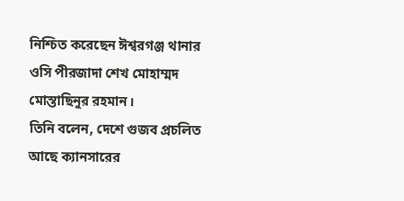নিশ্চিত করেছেন ঈশ্বরগঞ্জ থানার ওসি পীরজাদা শেখ মোহাম্মদ মোস্তাছিনুর রহমান।
তিনি বলেন, দেশে গুজব প্রচলিত আছে ক্যানসারের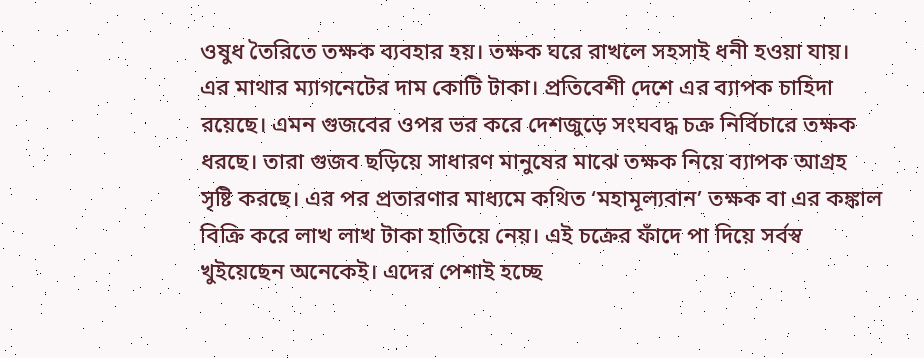ওষুধ তৈরিতে তক্ষক ব্যবহার হয়। তক্ষক ঘরে রাখলে সহসাই ধনী হওয়া যায়। এর মাথার ম্যাগনেটের দাম কোটি টাকা। প্রতিবেশী দেশে এর ব্যাপক চাহিদা রয়েছে। এমন গুজবের ওপর ভর করে দেশজুড়ে সংঘবদ্ধ চক্র নির্বিচারে তক্ষক ধরছে। তারা গুজব ছড়িয়ে সাধারণ মানুষের মাঝে তক্ষক নিয়ে ব্যাপক আগ্রহ সৃষ্টি করছে। এর পর প্রতারণার মাধ্যমে কথিত ‘মহামূল্যবান’ তক্ষক বা এর কঙ্কাল বিক্রি করে লাখ লাখ টাকা হাতিয়ে নেয়। এই চক্রের ফাঁদে পা দিয়ে সর্বস্ব খুইয়েছেন অনেকেই। এদের পেশাই হচ্ছে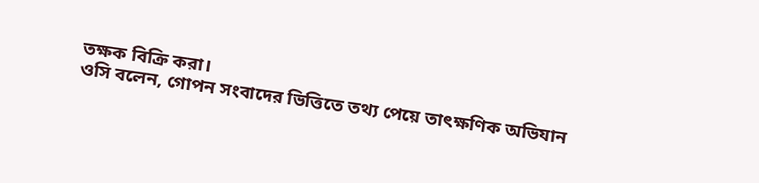তক্ষক বিক্রি করা।
ওসি বলেন, গোপন সংবাদের ভিত্তিতে তথ্য পেয়ে তাৎক্ষণিক অভিযান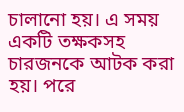চালানো হয়। এ সময় একটি তক্ষকসহ চারজনকে আটক করা হয়। পরে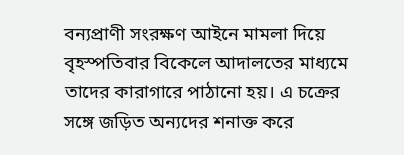বন্যপ্রাণী সংরক্ষণ আইনে মামলা দিয়ে বৃহস্পতিবার বিকেলে আদালতের মাধ্যমে তাদের কারাগারে পাঠানো হয়। এ চক্রের সঙ্গে জড়িত অন্যদের শনাক্ত করে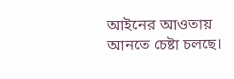আইনের আওতায় আনতে চেষ্টা চলছে।